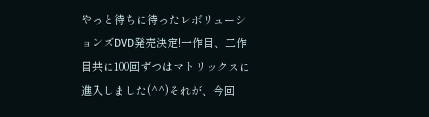やっと待ちに待ったレボリューションズDVD発売決定!一作目、二作目共に100回ずつはマトリックスに進入しました(^^)それが、今回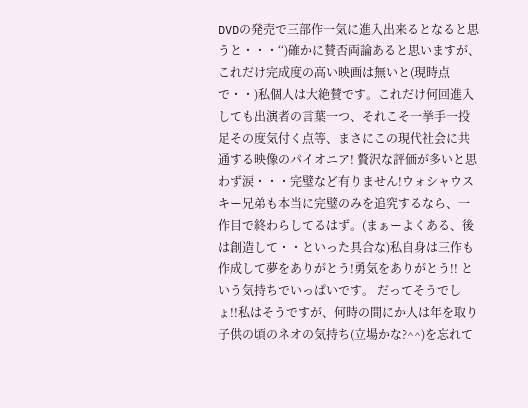DVDの発売で三部作一気に進入出来るとなると思うと・・・‘‘)確かに賛否両論あると思いますが、これだけ完成度の高い映画は無いと(現時点で・・)私個人は大絶賛です。これだけ何回進入しても出演者の言葉一つ、それこそ一挙手一投足その度気付く点等、まさにこの現代社会に共通する映像のパイオニア! 贅沢な評価が多いと思わず涙・・・完璧など有りません!ウォシャウスキー兄弟も本当に完璧のみを追究するなら、一作目で終わらしてるはず。(まぁーよくある、後は創造して・・といった具合な)私自身は三作も作成して夢をありがとう!勇気をありがとう!! という気持ちでいっぱいです。 だってそうでしょ!!私はそうですが、何時の間にか人は年を取り子供の頃のネオの気持ち(立場かな?^^)を忘れて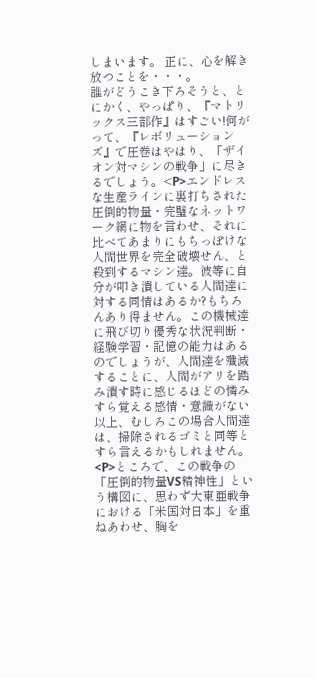しまいます。 正に、心を解き放つことを・・・。
誰がどうこき下ろそうと、とにかく、やっぱり、『マトリックス三部作』はすごい!何がって、『レボリューションズ』で圧巻はやはり、「ザイオン対マシンの戦争」に尽きるでしょう。<P>エンドレスな生産ラインに裏打ちされた圧倒的物量・完璧なネットワーク網に物を言わせ、それに比べてあまりにもちっぽけな人間世界を完全破壊せん、と殺到するマシン達。彼等に自分が叩き潰している人間達に対する同情はあるか?もちろんあり得ません。この機械達に飛び切り優秀な状況判断・経験学習・記憶の能力はあるのでしょうが、人間達を殲滅することに、人間がアリを踏み潰す時に感じるほどの憐みすら覚える感情・意識がない以上、むしろこの場合人間達は、掃除されるゴミと同等とすら言えるかもしれません。<P>ところで、この戦争の「圧倒的物量VS精神性」という構図に、思わず大東亜戦争における「米国対日本」を重ねあわせ、胸を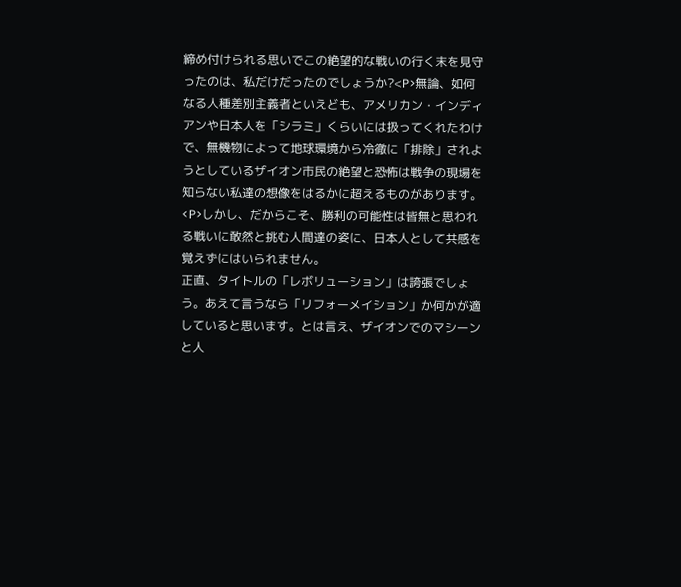締め付けられる思いでこの絶望的な戦いの行く末を見守ったのは、私だけだったのでしょうか?<P>無論、如何なる人種差別主義者といえども、アメリカン・インディアンや日本人を「シラミ」くらいには扱ってくれたわけで、無機物によって地球環境から冷徹に「排除」されようとしているザイオン市民の絶望と恐怖は戦争の現場を知らない私達の想像をはるかに超えるものがあります。<P>しかし、だからこそ、勝利の可能性は皆無と思われる戦いに敢然と挑む人間達の姿に、日本人として共感を覚えずにはいられません。
正直、タイトルの「レボリューション」は誇張でしょう。あえて言うなら「リフォーメイション」か何かが適していると思います。とは言え、ザイオンでのマシーンと人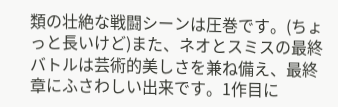類の壮絶な戦闘シーンは圧巻です。(ちょっと長いけど)また、ネオとスミスの最終バトルは芸術的美しさを兼ね備え、最終章にふさわしい出来です。1作目に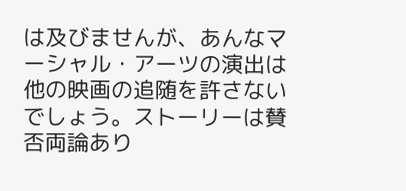は及びませんが、あんなマーシャル・アーツの演出は他の映画の追随を許さないでしょう。ストーリーは賛否両論あり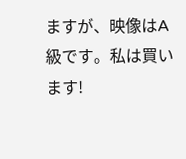ますが、映像はA級です。私は買います!